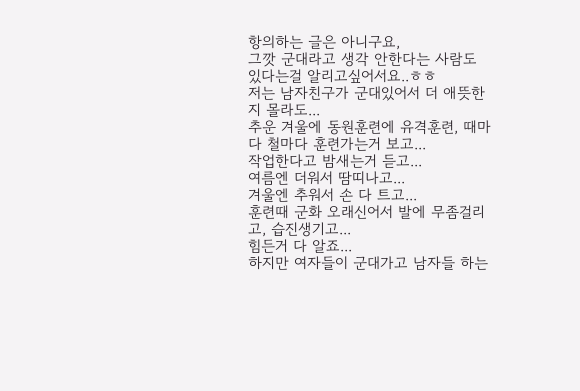항의하는 글은 아니구요,
그깟 군대라고 생각 안한다는 사람도 있다는걸 알리고싶어서요..ㅎㅎ
저는 남자친구가 군대있어서 더 애뜻한지 몰라도...
추운 겨울에 동원훈련에 유격훈련, 때마다 철마다 훈련가는거 보고...
작업한다고 밤새는거 듣고...
여름엔 더워서 땀띠나고...
겨울엔 추워서 손 다 트고...
훈련때 군화 오래신어서 발에 무좀걸리고, 습진생기고...
힘든거 다 알죠...
하지만 여자들이 군대가고 남자들 하는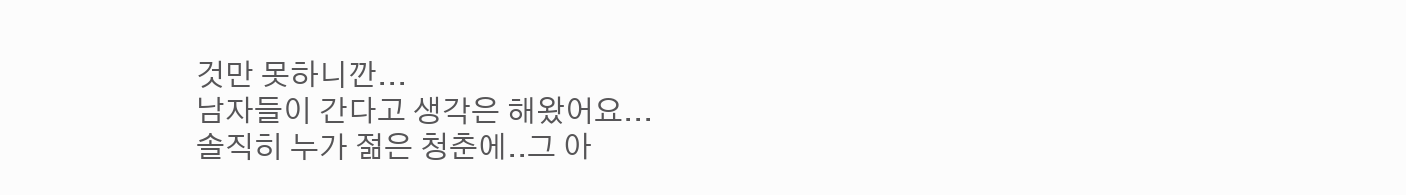것만 못하니깐...
남자들이 간다고 생각은 해왔어요...
솔직히 누가 젊은 청춘에..그 아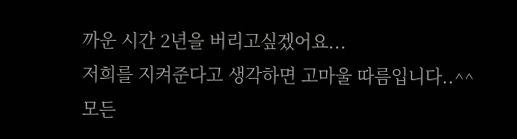까운 시간 2년을 버리고싶겠어요...
저희를 지켜준다고 생각하면 고마울 따름입니다..^^
모든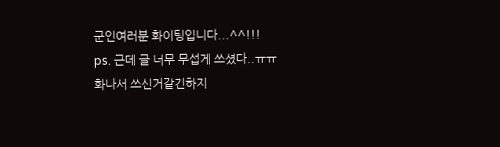군인여러분 화이팅입니다...^^!!!
ps. 근데 글 너무 무섭게 쓰셨다..ㅠㅠ
화나서 쓰신거같긴하지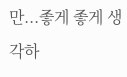만...좋게 좋게 생각하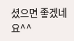셨으면 좋겠네요^^